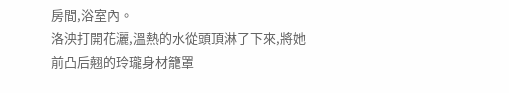房間,浴室內。
洛泱打開花灑,溫熱的水從頭頂淋了下來,將她前凸后翹的玲瓏身材籠罩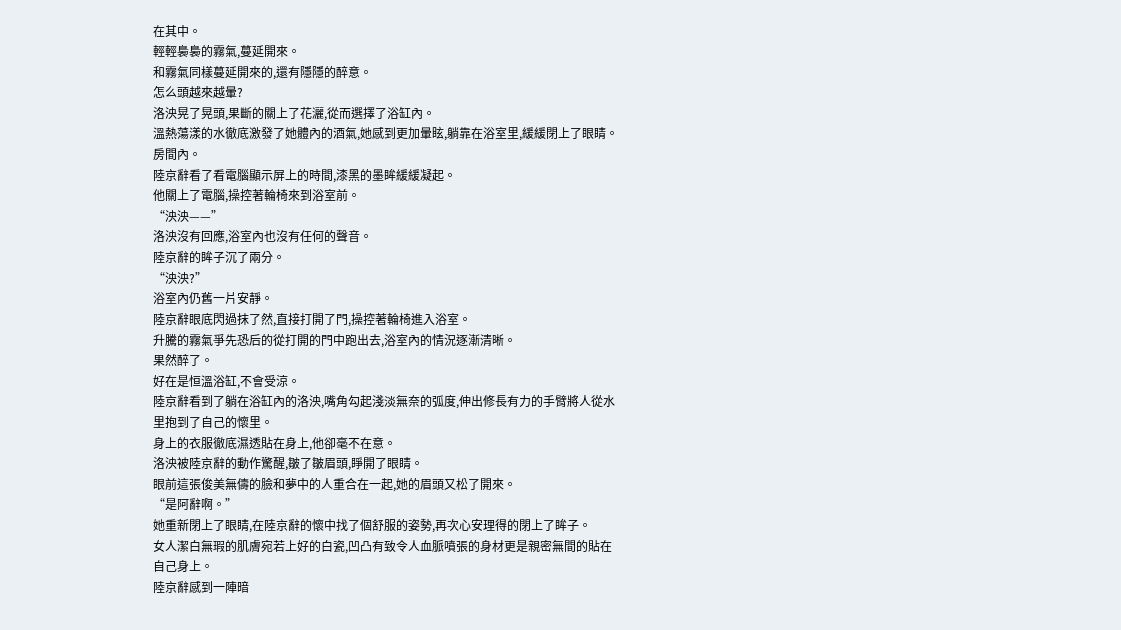在其中。
輕輕裊裊的霧氣,蔓延開來。
和霧氣同樣蔓延開來的,還有隱隱的醉意。
怎么頭越來越暈?
洛泱晃了晃頭,果斷的關上了花灑,從而選擇了浴缸內。
溫熱蕩漾的水徹底激發了她體內的酒氣,她感到更加暈眩,躺靠在浴室里,緩緩閉上了眼睛。
房間內。
陸京辭看了看電腦顯示屏上的時間,漆黑的墨眸緩緩凝起。
他關上了電腦,操控著輪椅來到浴室前。
“泱泱——”
洛泱沒有回應,浴室內也沒有任何的聲音。
陸京辭的眸子沉了兩分。
“泱泱?”
浴室內仍舊一片安靜。
陸京辭眼底閃過抹了然,直接打開了門,操控著輪椅進入浴室。
升騰的霧氣爭先恐后的從打開的門中跑出去,浴室內的情況逐漸清晰。
果然醉了。
好在是恒溫浴缸,不會受涼。
陸京辭看到了躺在浴缸內的洛泱,嘴角勾起淺淡無奈的弧度,伸出修長有力的手臂將人從水里抱到了自己的懷里。
身上的衣服徹底濕透貼在身上,他卻毫不在意。
洛泱被陸京辭的動作驚醒,皺了皺眉頭,睜開了眼睛。
眼前這張俊美無儔的臉和夢中的人重合在一起,她的眉頭又松了開來。
“是阿辭啊。”
她重新閉上了眼睛,在陸京辭的懷中找了個舒服的姿勢,再次心安理得的閉上了眸子。
女人潔白無瑕的肌膚宛若上好的白瓷,凹凸有致令人血脈噴張的身材更是親密無間的貼在自己身上。
陸京辭感到一陣暗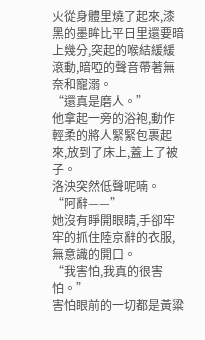火從身體里燒了起來,漆黑的墨眸比平日里還要暗上幾分,突起的喉結緩緩滾動,暗啞的聲音帶著無奈和寵溺。
“還真是磨人。”
他拿起一旁的浴袍,動作輕柔的將人緊緊包裹起來,放到了床上,蓋上了被子。
洛泱突然低聲呢喃。
“阿辭——”
她沒有睜開眼睛,手卻牢牢的抓住陸京辭的衣服,無意識的開口。
“我害怕,我真的很害怕。”
害怕眼前的一切都是黃粱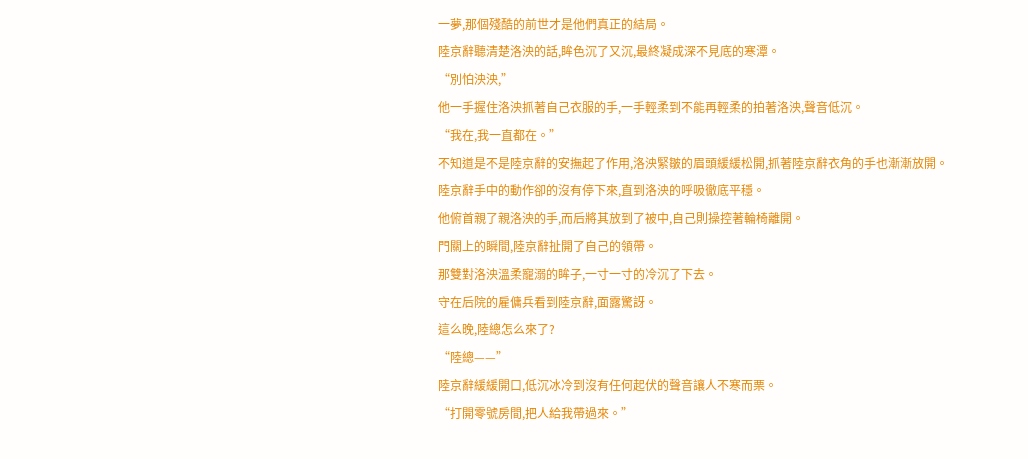一夢,那個殘酷的前世才是他們真正的結局。
陸京辭聽清楚洛泱的話,眸色沉了又沉,最終凝成深不見底的寒潭。
“別怕泱泱,”
他一手握住洛泱抓著自己衣服的手,一手輕柔到不能再輕柔的拍著洛泱,聲音低沉。
“我在,我一直都在。”
不知道是不是陸京辭的安撫起了作用,洛泱緊皺的眉頭緩緩松開,抓著陸京辭衣角的手也漸漸放開。
陸京辭手中的動作卻的沒有停下來,直到洛泱的呼吸徹底平穩。
他俯首親了親洛泱的手,而后將其放到了被中,自己則操控著輪椅離開。
門關上的瞬間,陸京辭扯開了自己的領帶。
那雙對洛泱溫柔寵溺的眸子,一寸一寸的冷沉了下去。
守在后院的雇傭兵看到陸京辭,面露驚訝。
這么晚,陸總怎么來了?
“陸總——”
陸京辭緩緩開口,低沉冰冷到沒有任何起伏的聲音讓人不寒而栗。
“打開零號房間,把人給我帶過來。”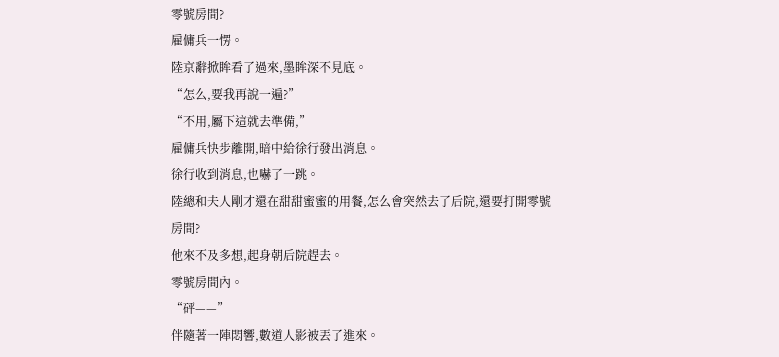零號房間?
雇傭兵一愣。
陸京辭掀眸看了過來,墨眸深不見底。
“怎么,要我再說一遍?”
“不用,屬下這就去準備,”
雇傭兵快步離開,暗中給徐行發出消息。
徐行收到消息,也嚇了一跳。
陸總和夫人剛才還在甜甜蜜蜜的用餐,怎么會突然去了后院,還要打開零號房間?
他來不及多想,起身朝后院趕去。
零號房間內。
“砰——”
伴隨著一陣悶響,數道人影被丟了進來。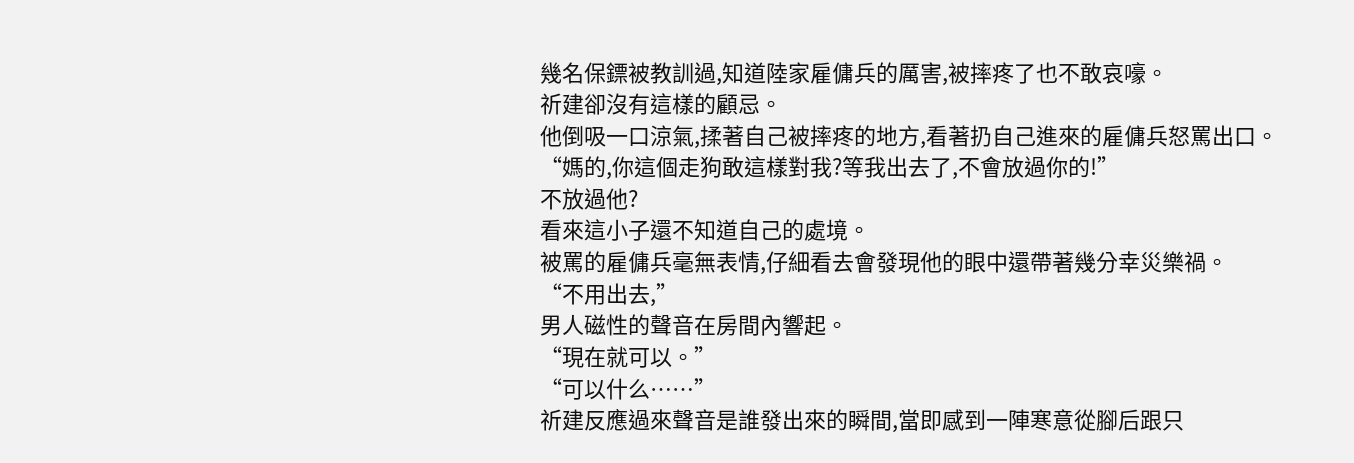幾名保鏢被教訓過,知道陸家雇傭兵的厲害,被摔疼了也不敢哀嚎。
祈建卻沒有這樣的顧忌。
他倒吸一口涼氣,揉著自己被摔疼的地方,看著扔自己進來的雇傭兵怒罵出口。
“媽的,你這個走狗敢這樣對我?等我出去了,不會放過你的!”
不放過他?
看來這小子還不知道自己的處境。
被罵的雇傭兵毫無表情,仔細看去會發現他的眼中還帶著幾分幸災樂禍。
“不用出去,”
男人磁性的聲音在房間內響起。
“現在就可以。”
“可以什么……”
祈建反應過來聲音是誰發出來的瞬間,當即感到一陣寒意從腳后跟只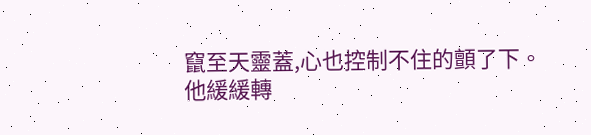竄至天靈蓋,心也控制不住的顫了下。
他緩緩轉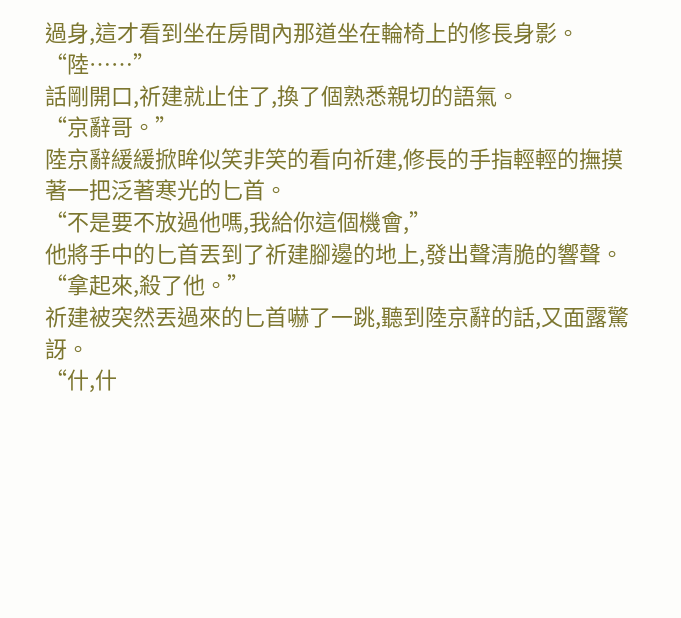過身,這才看到坐在房間內那道坐在輪椅上的修長身影。
“陸……”
話剛開口,祈建就止住了,換了個熟悉親切的語氣。
“京辭哥。”
陸京辭緩緩掀眸似笑非笑的看向祈建,修長的手指輕輕的撫摸著一把泛著寒光的匕首。
“不是要不放過他嗎,我給你這個機會,”
他將手中的匕首丟到了祈建腳邊的地上,發出聲清脆的響聲。
“拿起來,殺了他。”
祈建被突然丟過來的匕首嚇了一跳,聽到陸京辭的話,又面露驚訝。
“什,什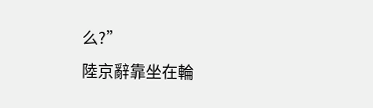么?”
陸京辭靠坐在輪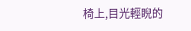椅上,目光輕睨的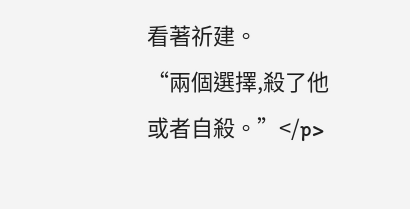看著祈建。
“兩個選擇,殺了他或者自殺。”</p>